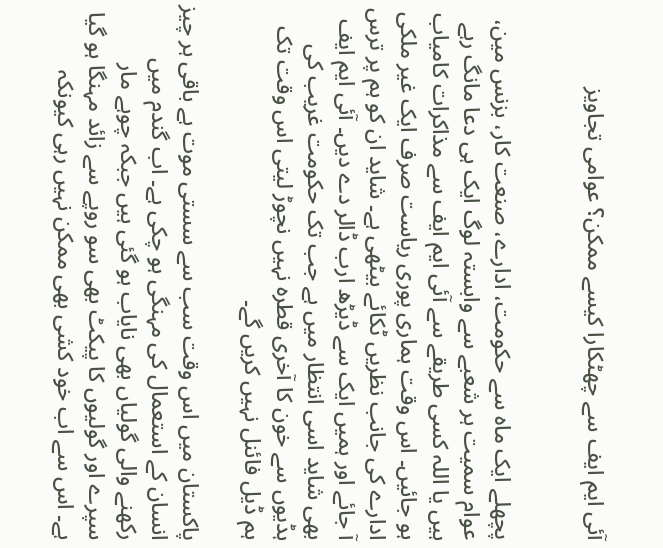آئی ایم ایف سے چھٹکارا کیسے ممکن؟ عوامی تجاویز


پچھلے ایک ماہ سے حکومت، ادارے، صنعت کار، بزنس مین، عوام سمیت ہر شعبے سے وابستہ لوگ ایک ہی دعا مانگ رہے ہیں یا اللہ کسی طریقے سے آئی ایم ایف سے مذاکرات کامیاب ہو جائیں۔ اس وقت ہماری پوری ریاست صرف ایک غیر ملکی ادارے کی جانب نظریں ٹکائے بیٹھی ہے۔ شاید ان کو ہم پر ترس آ جائے اور ہمیں ایک سے ڈیڑھ ارب ڈالر دے دیں۔ آئی ایم ایف بھی شاید اسی انتظار میں ہے جب تک حکومت غریب کی ہڈیوں سے خون کا آخری قطرہ نہیں نچوڑ لیتی اس وقت تک ہم ڈیل فائنل نہیں کریں گے۔

پاکستان میں اس وقت سب سے سستی موت ہے باقی ہر چیز انسان کے استعمال کی مہنگی ہو چکی ہے۔ اب گندم میں رکھنے والی گولیاں بھی نایاب ہو گئی ہیں جبکہ چوہے مار سپرے اور گولیوں کا پیکٹ بھی سو روپے سے زائد مہنگا ہو گیا ہے۔ اس سے اب خود کشی بھی ممکن نہیں رہی کیونکہ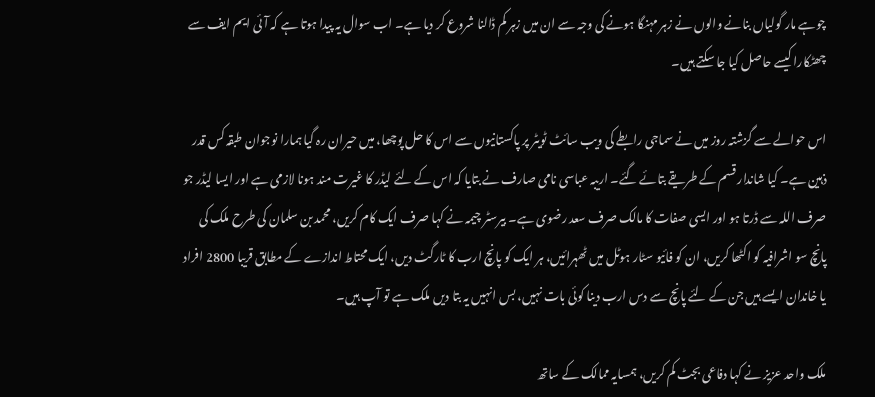چوہے مار گولیاں بنانے والوں نے زہر مہنگا ہونے کی وجہ سے ان میں زہر کم ڈالنا شروع کر دیا ہے۔ اب سوال یہ پیدا ہوتا ہے کہ آئی ایم ایف سے چھٹکارا کیسے حاصل کیا جا سکتے ہیں۔

اس حوالے سے گزشتہ روز میں نے سماجی رابطے کی ویب سائٹ ٹویٹر پر پاکستانیوں سے اس کا حل پوچھا، میں حیران رہ گیا ہمارا نوجوان طبقہ کس قدر ذہین ہے۔ کیا شاندار قسم کے طریقے بتائے گئے۔ اریبہ عباسی نامی صارف نے بتایا کہ اس کے لئے لیڈر کا غیرت مند ہونا لازمی ہے اور ایسا لیڈر جو صرف اللہ سے ڈرتا ہو اور ایسی صفات کا مالک صرف سعد رضوی ہے۔ بیرسٹر چیمہ نے کہا صرف ایک کام کریں، محمد بن سلمان کی طرح ملک کی پانچ سو اشرافیہ کو اکٹھا کریں، ان کو فائیو سٹار ہوٹل میں ٹھہرائیں، ہر ایک کو پانچ ارب کا ٹارگٹ دیں، ایک محتاط اندازے کے مطابق قریبا 2800 افراد یا خاندان ایسے ہیں جن کے لئے پانچ سے دس ارب دینا کوئی بات نہیں، بس انہیں یہ بتا دیں ملک ہے تو آپ ہیں۔

ملک واحد عزیز نے کہا دفاعی بجٹ کم کریں، ہمسایہ ممالک کے ساتھ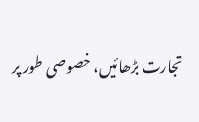تجارت بڑھائیں، خصوصی طور پر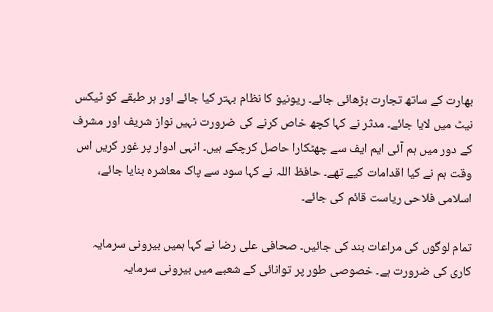بھارت کے ساتھ تجارت بڑھائی جائے۔ ریونیو کا نظام بہتر کیا جائے اور ہر طبقے کو ٹیکس نیٹ میں لایا جائے۔ مدثر نے کہا کچھ خاص کرنے کی ضرورت نہیں نواز شریف اور مشرف کے دور میں ہم آئی ایم ایف سے چھٹکارا حاصل کرچکے ہیں۔ انہی ادوار پر غور کریں اس وقت ہم نے کیا اقدامات کیے تھے۔ حافظ اللہ نے کہا سود سے پاک معاشرہ بنایا جائے، اسلامی فلاحی ریاست قائم کی جائے۔

تمام لوگوں کی مراعات بند کی جائیں۔ صحافی علی رضا نے کہا ہمیں بیرونی سرمایہ کاری کی ضرورت ہے۔ خصوصی طور پر توانائی کے شعبے میں بیرونی سرمایہ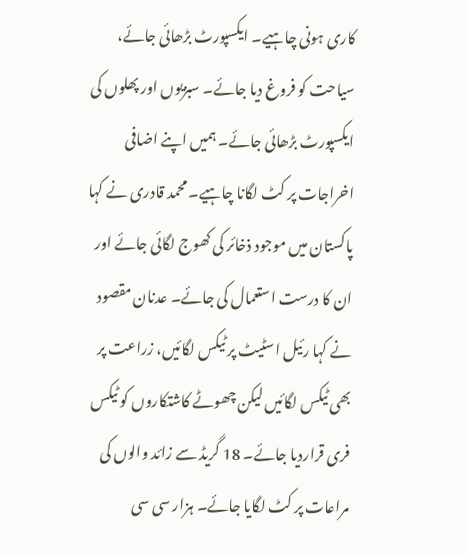کاری ہونی چاہیے۔ ایکسپورٹ بڑھائی جائے، سیاحت کو فروغ دیا جائے۔ سبزیوں اور پھلوں کی ایکسپورٹ بڑھائی جائے۔ ہمیں اپنے اضافی اخراجات پر کٹ لگانا چاہیے۔ محمد قادری نے کہا پاکستان میں موجود ذخائر کی کھوج لگائی جائے اور ان کا درست استعمال کی جائے۔ عدنان مقصود  نے کہا رئیل اسٹیٹ پر ٹیکس لگائیں، زراعت پر بھی ٹیکس لگائیں لیکن چھوٹے کاشتکاروں کو ٹیکس فری قراردیا جائے۔ 18 گریڈ سے زائد والوں کی مراعات پر کٹ لگایا جائے۔ ہزار سی سی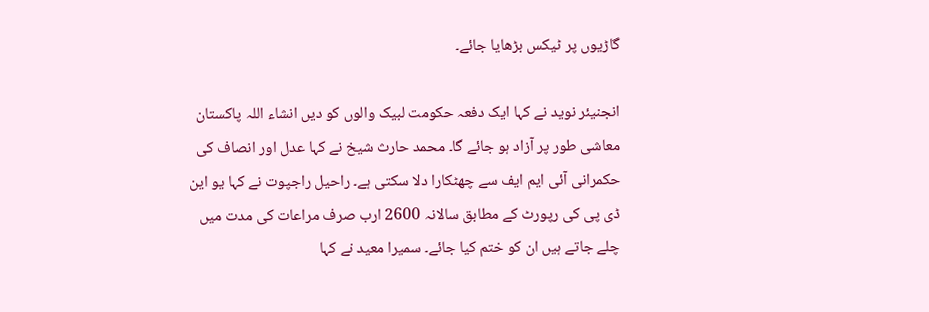گاڑیوں پر ٹیکس بڑھایا جائے۔

انجنیئر نوید نے کہا ایک دفعہ حکومت لبیک والوں کو دیں انشاء اللہ پاکستان معاشی طور پر آزاد ہو جائے گا۔ محمد حارث شیخ نے کہا عدل اور انصاف کی حکمرانی آئی ایم ایف سے چھٹکارا دلا سکتی ہے۔ راحیل راجپوت نے کہا یو این ڈی پی کی رپورٹ کے مطابق سالانہ 2600 ارب صرف مراعات کی مدت میں چلے جاتے ہیں ان کو ختم کیا جائے۔ سمیرا معید نے کہا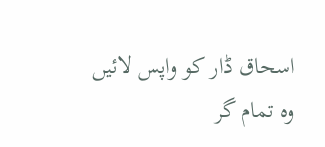اسحاق ڈار کو واپس لائیں وہ تمام گر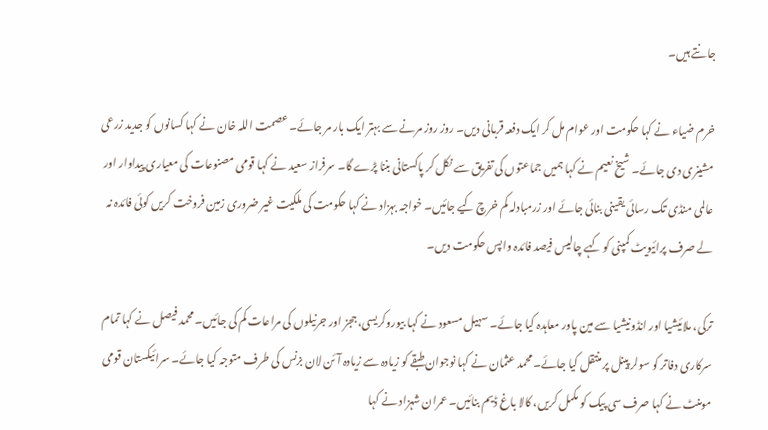جانتے ہیں۔

خرم ضیاء نے کہا حکومت اور عوام مل کر ایک دفعہ قربانی دیں۔ روز روز مرنے سے بہتر ایک بار مر جائے۔ عصمت اللہ خان نے کہا کسانوں کو جدید زرعی مشینری دی جائے۔ شیخ نعیم نے کہا ہمیں جماعتوں کی تفریق سے نکل کر پاکستانی بننا پڑے گا۔ سرفراز سعید نے کہا قومی مصنوعات کی معیاری پیداوار اور عالمی منڈی تک رسائی یقینی بنائی جائے اور زرمبادلہ کم خرچ کیے جائیں۔ خواجہ بہزاد نے کہا حکومت کی ملکیت غیر ضروری زمین فروخت کریں کوئی فائدہ نہ لے صرف پرائیویٹ کمپنی کو کہے چالیس فیصد فائدہ واپس حکومت دیں۔

ترکی، ملائیشیا اور انڈونیشیا سے مین پاور معاہدہ کیا جائے۔ سہیل مسعود نے کہا بیوروکریسی، ججز اور جرنیلوں کی مراعات کم کی جائیں۔ محمد فیصل نے کہا تمام سرکاری دفاتر کو سولر پینل پر منتقل کیا جائے۔ محمد عثمان نے کہا نوجوان طبقے کو زیادہ سے زیادہ آئن لان بزنس کی طرف متوجہ کیا جائے۔ سرائیکستان قومی مومنٹ نے کہا صرف سی پیک کو مکمل کریں، کالا باغ ڈیم بنائیں۔ عمران شہزاد نے کہا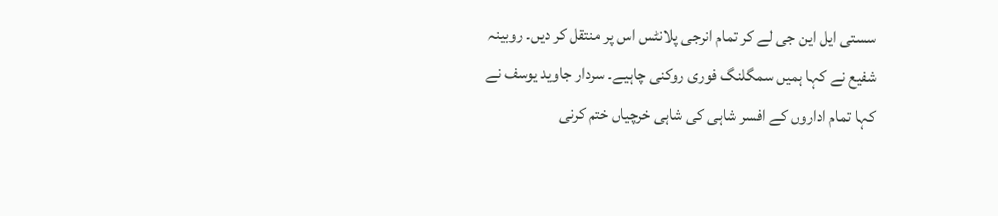سستی ایل این جی لے کر تمام انرجی پلانٹس اس پر منتقل کر دیں۔ روبینہ شفیع نے کہا ہمیں سمگلنگ فوری روکنی چاہیے۔ سردار جاوید یوسف نے کہا تمام اداروں کے افسر شاہی کی شاہی خرچیاں ختم کرنی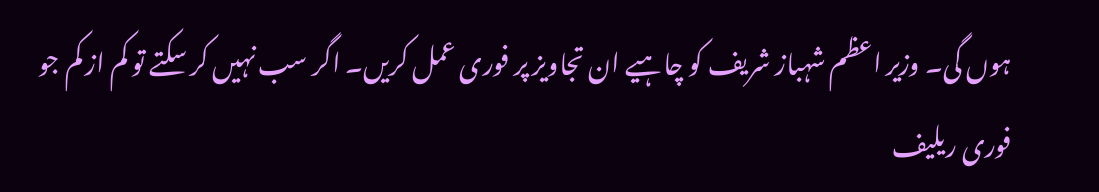ہوں گی۔ وزیر اعظم شہباز شریف کو چاہیے ان تجاویز پر فوری عمل کریں۔ اگر سب نہیں کر سکتے تو کم از کم جو فوری ریلیف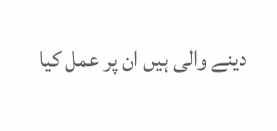دینے والی ہیں ان پر عمل کیا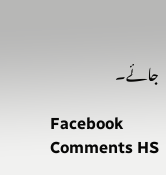جائے۔

Facebook Comments HS